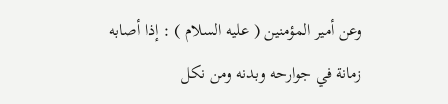وعن أمير المؤمنين ( عليه السلام ) : إذا أصابه زمانة في جوارحه وبدنه ومن نكل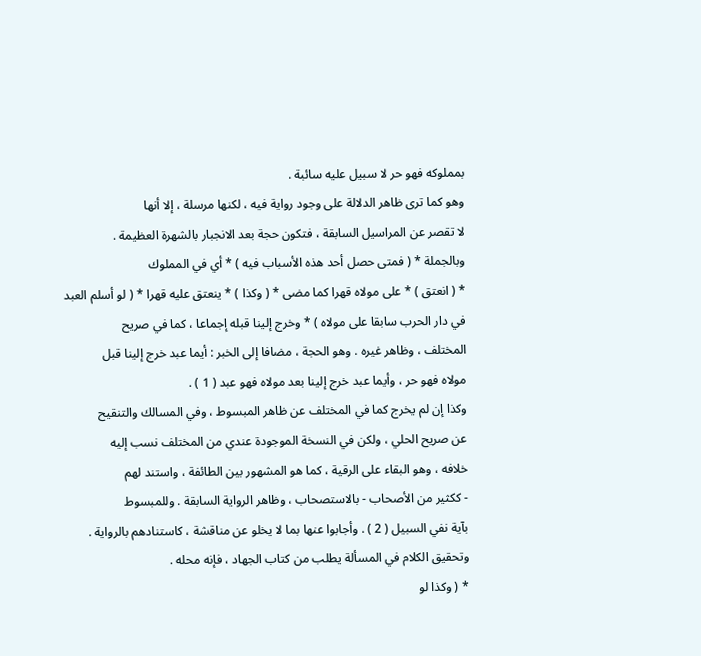بمملوكه فهو حر لا سبيل عليه سائبة .
وهو كما ترى ظاهر الدلالة على وجود رواية فيه ، لكنها مرسلة ، إلا أنها
لا تقصر عن المراسيل السابقة ، فتكون حجة بعد الانجبار بالشهرة العظيمة .
وبالجملة * ( فمتى حصل أحد هذه الأسباب فيه ) * أي في المملوك
* ( انعتق ) * على مولاه قهرا كما مضى * ( وكذا ) * ينعتق عليه قهرا * ( لو أسلم العبد
في دار الحرب سابقا على مولاه ) * وخرج إلينا قبله إجماعا ، كما في صريح
المختلف ، وظاهر غيره . وهو الحجة ، مضافا إلى الخبر : أيما عبد خرج إلينا قبل
مولاه فهو حر ، وأيما عبد خرج إلينا بعد مولاه فهو عبد ( 1 ) .
وكذا إن لم يخرج كما في المختلف عن ظاهر المبسوط ، وفي المسالك والتنقيح
عن صريح الحلي ، ولكن في النسخة الموجودة عندي من المختلف نسب إليه
خلافه ، وهو البقاء على الرقية ، كما هو المشهور بين الطائفة ، واستند لهم
- ككثير من الأصحاب - بالاستصحاب ، وظاهر الرواية السابقة . وللمبسوط
بآية نفي السبيل ( 2 ) . وأجابوا عنها بما لا يخلو عن مناقشة ، كاستنادهم بالرواية .
وتحقيق الكلام في المسألة يطلب من كتاب الجهاد ، فإنه محله .
* ( وكذا لو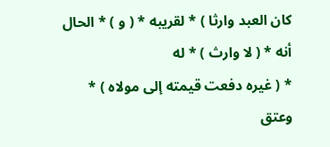كان العبد وارثا ) * لقريبه * ( و ) * الحال أنه * ( لا وارث ) * له
* ( غيره دفعت قيمته إلى مولاه ) * وعتق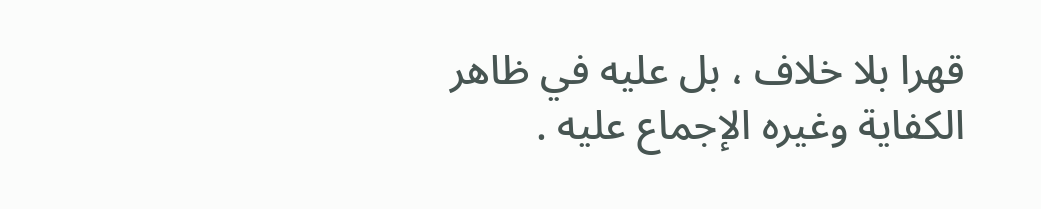قهرا بلا خلاف ، بل عليه في ظاهر
الكفاية وغيره الإجماع عليه .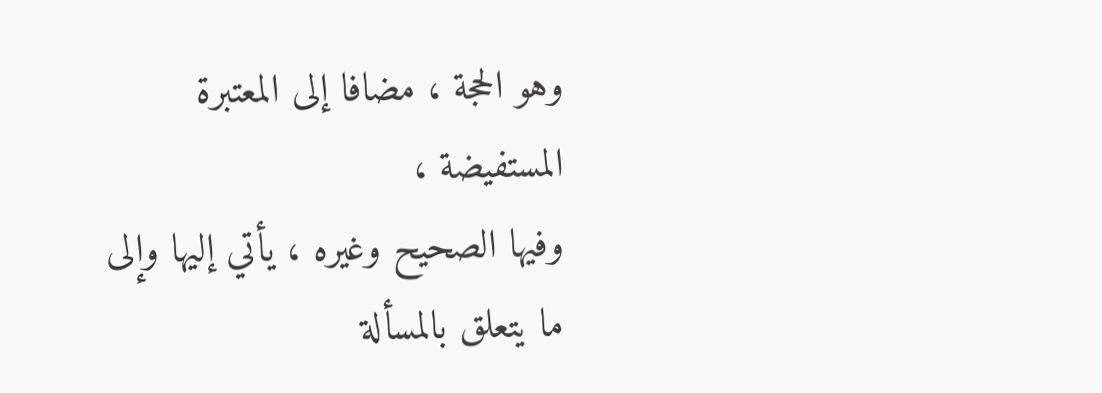وهو الحجة ، مضافا إلى المعتبرة المستفيضة ،
وفيها الصحيح وغيره ، يأتي إليها وإلى ما يتعلق بالمسألة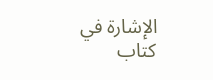الإشارة في كتاب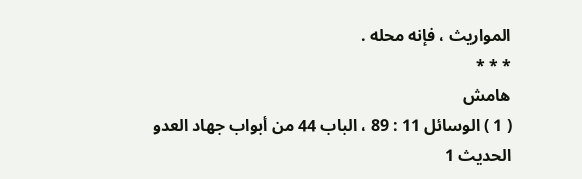المواريث ، فإنه محله .
* * *
هامش
( 1 ) الوسائل 11 : 89 ، الباب 44 من أبواب جهاد العدو الحديث 1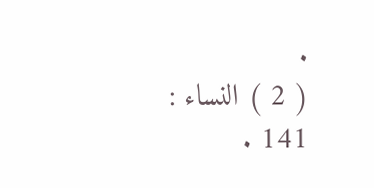.
( 2 ) النساء : 141 .